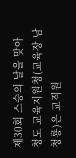제30회 스승의 날을 맞아 청도 교육지원청(교육장 남청룡)은 교직원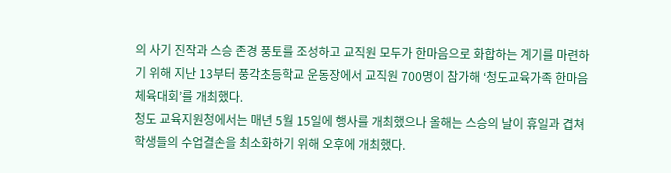의 사기 진작과 스승 존경 풍토를 조성하고 교직원 모두가 한마음으로 화합하는 계기를 마련하기 위해 지난 13부터 풍각초등학교 운동장에서 교직원 700명이 참가해 ‘청도교육가족 한마음 체육대회’를 개최했다.
청도 교육지원청에서는 매년 5월 15일에 행사를 개최했으나 올해는 스승의 날이 휴일과 겹쳐 학생들의 수업결손을 최소화하기 위해 오후에 개최했다.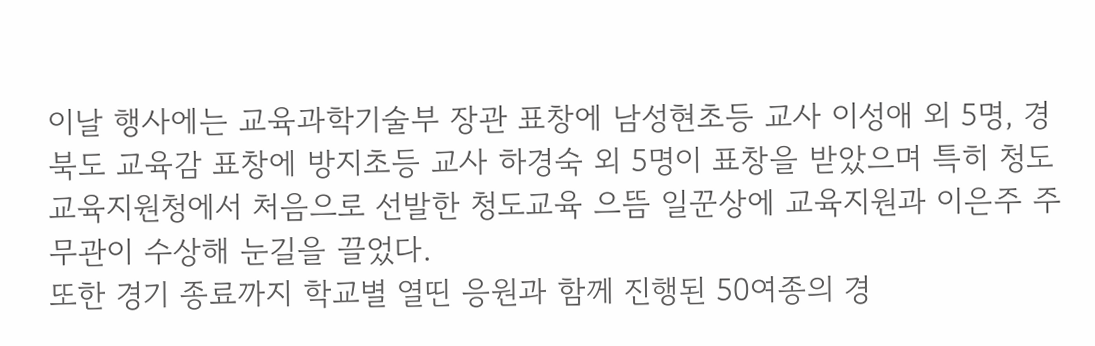이날 행사에는 교육과학기술부 장관 표창에 남성현초등 교사 이성애 외 5명, 경북도 교육감 표창에 방지초등 교사 하경숙 외 5명이 표창을 받았으며 특히 청도 교육지원청에서 처음으로 선발한 청도교육 으뜸 일꾼상에 교육지원과 이은주 주무관이 수상해 눈길을 끌었다.
또한 경기 종료까지 학교별 열띤 응원과 함께 진행된 50여종의 경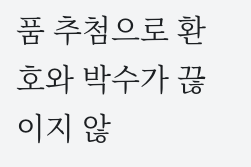품 추첨으로 환호와 박수가 끊이지 않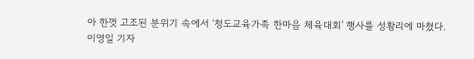아 한껏 고조된 분위기 속에서 ‘청도교육가족 한마음 체육대회’ 행사를 성황리에 마쳤다.
이영일 기자